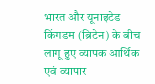भारत और यूनाइटेड किंगडम (ब्रिटेन) के बीच लागू हुए व्यापक आर्थिक एवं व्यापार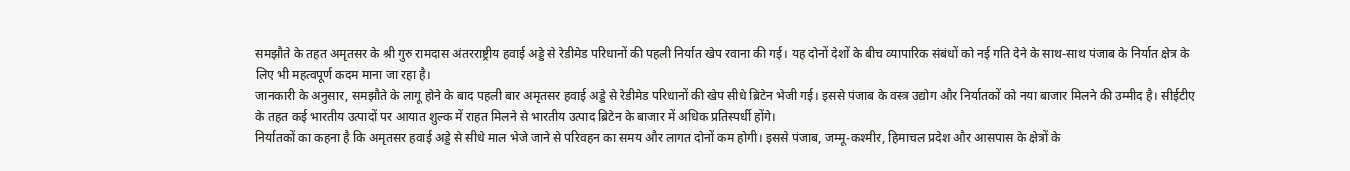समझौते के तहत अमृतसर के श्री गुरु रामदास अंतरराष्ट्रीय हवाई अड्डे से रेडीमेड परिधानों की पहली निर्यात खेप रवाना की गई। यह दोनों देशों के बीच व्यापारिक संबंधों को नई गति देने के साथ-साथ पंजाब के निर्यात क्षेत्र के लिए भी महत्वपूर्ण कदम माना जा रहा है।
जानकारी के अनुसार, समझौते के लागू होने के बाद पहली बार अमृतसर हवाई अड्डे से रेडीमेड परिधानों की खेप सीधे ब्रिटेन भेजी गई। इससे पंजाब के वस्त्र उद्योग और निर्यातकों को नया बाजार मिलने की उम्मीद है। सीईटीए के तहत कई भारतीय उत्पादों पर आयात शुल्क में राहत मिलने से भारतीय उत्पाद ब्रिटेन के बाजार में अधिक प्रतिस्पर्धी होंगे।
निर्यातकों का कहना है कि अमृतसर हवाई अड्डे से सीधे माल भेजे जाने से परिवहन का समय और लागत दोनों कम होगी। इससे पंजाब, जम्मू-कश्मीर, हिमाचल प्रदेश और आसपास के क्षेत्रों के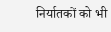निर्यातकों को भी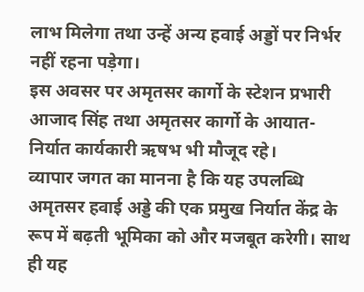लाभ मिलेगा तथा उन्हें अन्य हवाई अड्डों पर निर्भर नहीं रहना पड़ेगा।
इस अवसर पर अमृतसर कार्गो के स्टेशन प्रभारी आजाद सिंह तथा अमृतसर कार्गो के आयात-निर्यात कार्यकारी ऋषभ भी मौजूद रहे।
व्यापार जगत का मानना है कि यह उपलब्धि अमृतसर हवाई अड्डे की एक प्रमुख निर्यात केंद्र के रूप में बढ़ती भूमिका को और मजबूत करेगी। साथ ही यह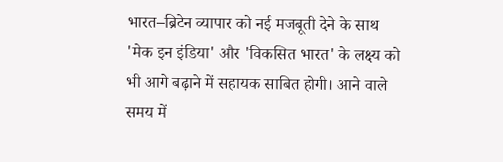भारत–ब्रिटेन व्यापार को नई मजबूती देने के साथ 'मेक इन इंडिया' और 'विकसित भारत' के लक्ष्य को भी आगे बढ़ाने में सहायक साबित होगी। आने वाले समय में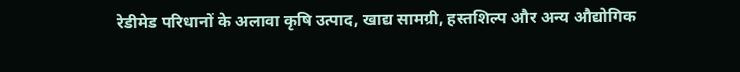रेडीमेड परिधानों के अलावा कृषि उत्पाद, खाद्य सामग्री, हस्तशिल्प और अन्य औद्योगिक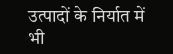उत्पादों के निर्यात में भी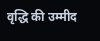वृद्धि की उम्मीद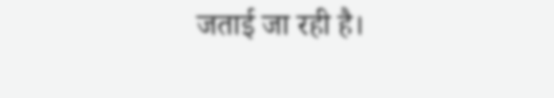जताई जा रही है।